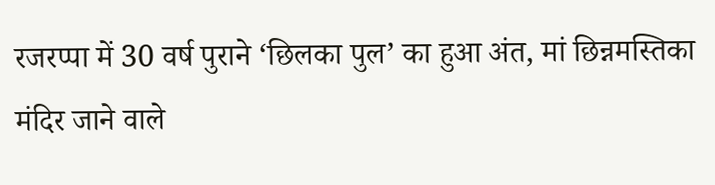रजरप्पा में 30 वर्ष पुराने ‘छिलका पुल’ का हुआ अंत, मां छिन्नमस्तिका मंदिर जाने वाले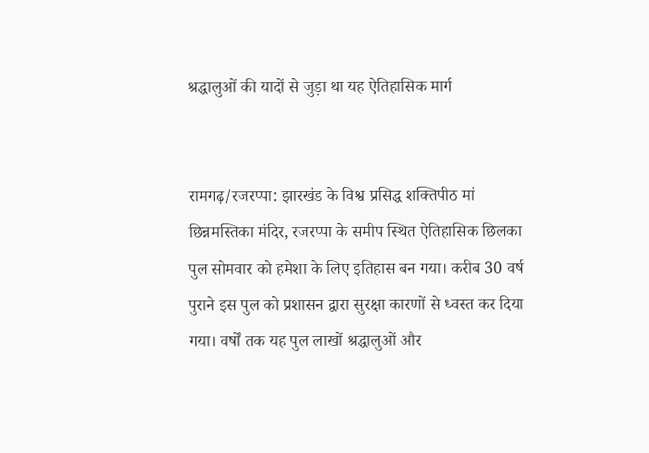श्रद्धालुओं की यादों से जुड़ा था यह ऐतिहासिक मार्ग


रामगढ़/रजरप्पा: झारखंड के विश्व प्रसिद्ध शक्तिपीठ मां छिन्नमस्तिका मंदिर, रजरप्पा के समीप स्थित ऐतिहासिक छिलका पुल सोमवार को हमेशा के लिए इतिहास बन गया। करीब 30 वर्ष पुराने इस पुल को प्रशासन द्वारा सुरक्षा कारणों से ध्वस्त कर दिया गया। वर्षों तक यह पुल लाखों श्रद्धालुओं और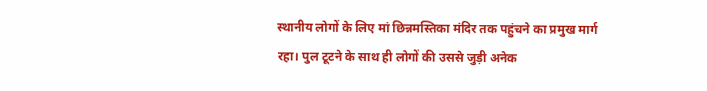स्थानीय लोगों के लिए मां छिन्नमस्तिका मंदिर तक पहुंचने का प्रमुख मार्ग रहा। पुल टूटने के साथ ही लोगों की उससे जुड़ी अनेक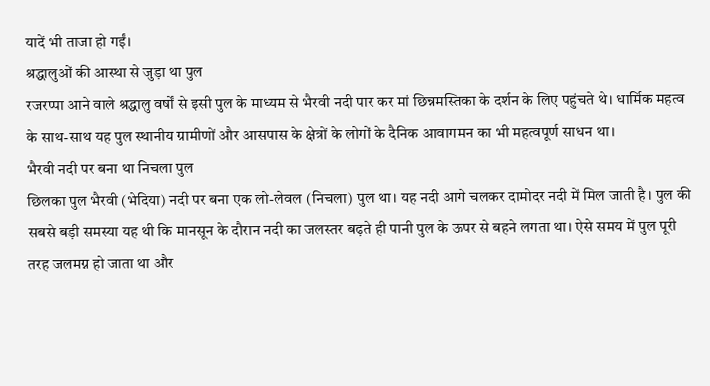यादें भी ताजा हो गईं।
श्रद्धालुओं की आस्था से जुड़ा था पुल
रजरप्पा आने वाले श्रद्धालु वर्षों से इसी पुल के माध्यम से भैरवी नदी पार कर मां छिन्नमस्तिका के दर्शन के लिए पहुंचते थे। धार्मिक महत्व के साथ-साथ यह पुल स्थानीय ग्रामीणों और आसपास के क्षेत्रों के लोगों के दैनिक आवागमन का भी महत्वपूर्ण साधन था।
भैरवी नदी पर बना था निचला पुल
छिलका पुल भैरवी (भेदिया) नदी पर बना एक लो-लेवल (निचला) पुल था। यह नदी आगे चलकर दामोदर नदी में मिल जाती है। पुल की सबसे बड़ी समस्या यह थी कि मानसून के दौरान नदी का जलस्तर बढ़ते ही पानी पुल के ऊपर से बहने लगता था। ऐसे समय में पुल पूरी तरह जलमग्न हो जाता था और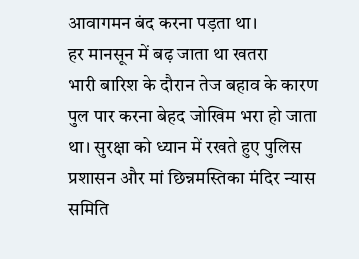आवागमन बंद करना पड़ता था।
हर मानसून में बढ़ जाता था खतरा
भारी बारिश के दौरान तेज बहाव के कारण पुल पार करना बेहद जोखिम भरा हो जाता था। सुरक्षा को ध्यान में रखते हुए पुलिस प्रशासन और मां छिन्नमस्तिका मंदिर न्यास समिति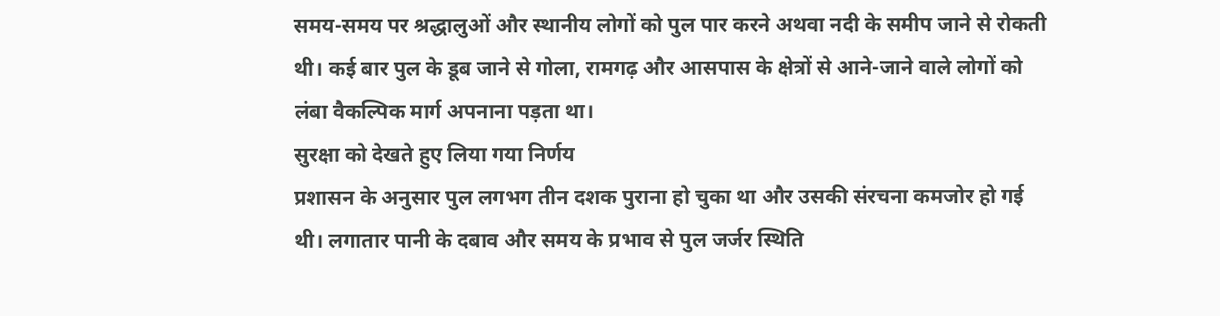समय-समय पर श्रद्धालुओं और स्थानीय लोगों को पुल पार करने अथवा नदी के समीप जाने से रोकती थी। कई बार पुल के डूब जाने से गोला, रामगढ़ और आसपास के क्षेत्रों से आने-जाने वाले लोगों को लंबा वैकल्पिक मार्ग अपनाना पड़ता था।
सुरक्षा को देखते हुए लिया गया निर्णय
प्रशासन के अनुसार पुल लगभग तीन दशक पुराना हो चुका था और उसकी संरचना कमजोर हो गई थी। लगातार पानी के दबाव और समय के प्रभाव से पुल जर्जर स्थिति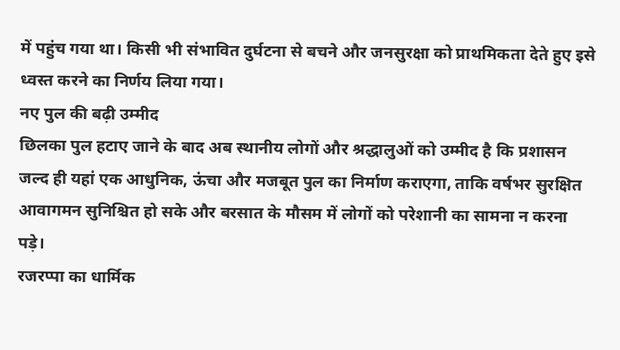में पहुंच गया था। किसी भी संभावित दुर्घटना से बचने और जनसुरक्षा को प्राथमिकता देते हुए इसे ध्वस्त करने का निर्णय लिया गया।
नए पुल की बढ़ी उम्मीद
छिलका पुल हटाए जाने के बाद अब स्थानीय लोगों और श्रद्धालुओं को उम्मीद है कि प्रशासन जल्द ही यहां एक आधुनिक, ऊंचा और मजबूत पुल का निर्माण कराएगा, ताकि वर्षभर सुरक्षित आवागमन सुनिश्चित हो सके और बरसात के मौसम में लोगों को परेशानी का सामना न करना पड़े।
रजरप्पा का धार्मिक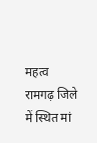महत्व
रामगढ़ जिले में स्थित मां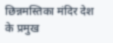छिन्नमस्तिका मंदिर देश के प्रमुख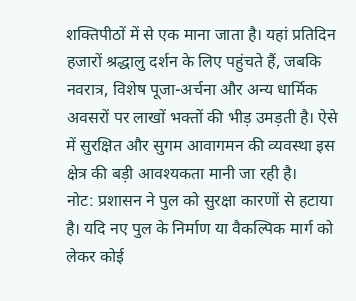शक्तिपीठों में से एक माना जाता है। यहां प्रतिदिन हजारों श्रद्धालु दर्शन के लिए पहुंचते हैं, जबकि नवरात्र, विशेष पूजा-अर्चना और अन्य धार्मिक अवसरों पर लाखों भक्तों की भीड़ उमड़ती है। ऐसे में सुरक्षित और सुगम आवागमन की व्यवस्था इस क्षेत्र की बड़ी आवश्यकता मानी जा रही है।
नोट: प्रशासन ने पुल को सुरक्षा कारणों से हटाया है। यदि नए पुल के निर्माण या वैकल्पिक मार्ग को लेकर कोई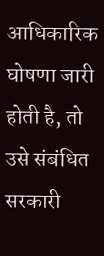आधिकारिक घोषणा जारी होती है, तो उसे संबंधित सरकारी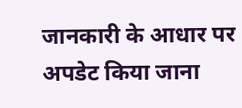जानकारी के आधार पर अपडेट किया जाना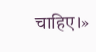चाहिए।»